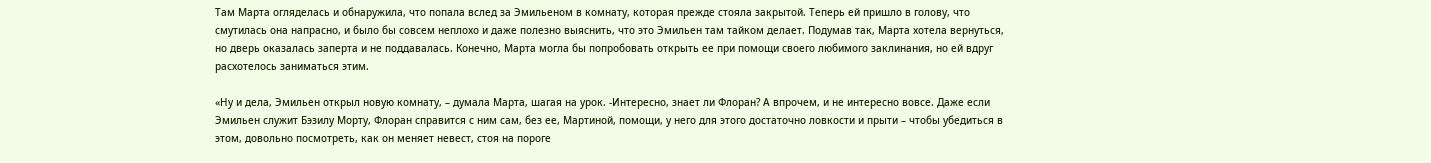Там Марта огляделась и обнаружила, что попала вслед за Эмильеном в комнату, которая прежде стояла закрытой. Теперь ей пришло в голову, что смутилась она напрасно, и было бы совсем неплохо и даже полезно выяснить, что это Эмильен там тайком делает. Подумав так, Марта хотела вернуться, но дверь оказалась заперта и не поддавалась. Конечно, Марта могла бы попробовать открыть ее при помощи своего любимого заклинания, но ей вдруг расхотелось заниматься этим.

«Ну и дела, Эмильен открыл новую комнату, – думала Марта, шагая на урок. -Интересно, знает ли Флоран? А впрочем, и не интересно вовсе. Даже если Эмильен служит Бэзилу Морту, Флоран справится с ним сам, без ее, Мартиной, помощи, у него для этого достаточно ловкости и прыти – чтобы убедиться в этом, довольно посмотреть, как он меняет невест, стоя на пороге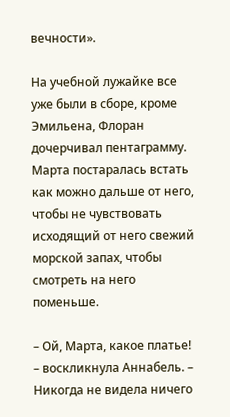вечности».

На учебной лужайке все уже были в сборе, кроме Эмильена, Флоран дочерчивал пентаграмму. Марта постаралась встать как можно дальше от него, чтобы не чувствовать исходящий от него свежий морской запах, чтобы смотреть на него поменьше.

– Ой, Марта, какое платье! – воскликнула Аннабель. – Никогда не видела ничего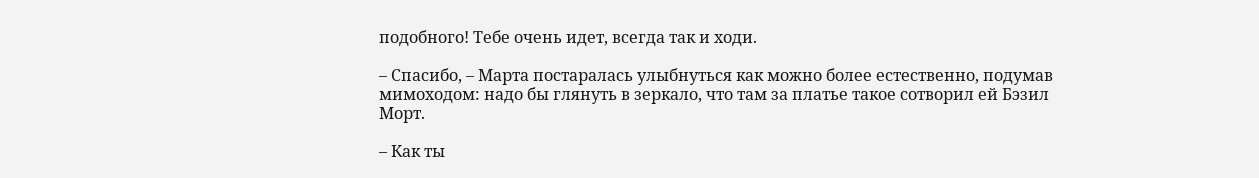подобного! Тебе очень идет, всегда так и ходи.

– Спасибо, – Марта постаралась улыбнуться как можно более естественно, подумав мимоходом: надо бы глянуть в зеркало, что там за платье такое сотворил ей Бэзил Морт.

– Как ты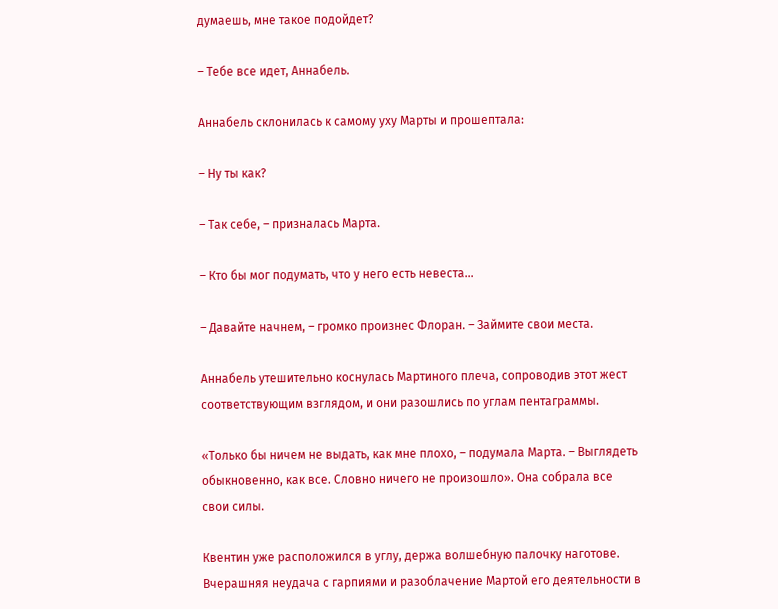думаешь, мне такое подойдет?

– Тебе все идет, Аннабель.

Аннабель склонилась к самому уху Марты и прошептала:

– Ну ты как?

– Так себе, – призналась Марта.

– Кто бы мог подумать, что у него есть невеста…

– Давайте начнем, – громко произнес Флоран. – Займите свои места.

Аннабель утешительно коснулась Мартиного плеча, сопроводив этот жест соответствующим взглядом, и они разошлись по углам пентаграммы.

«Только бы ничем не выдать, как мне плохо, – подумала Марта. – Выглядеть обыкновенно, как все. Словно ничего не произошло». Она собрала все свои силы.

Квентин уже расположился в углу, держа волшебную палочку наготове. Вчерашняя неудача с гарпиями и разоблачение Мартой его деятельности в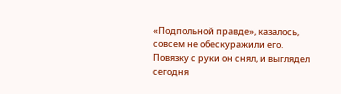«Подпольной правде», казалось, совсем не обескуражили его. Повязку с руки он снял, и выглядел сегодня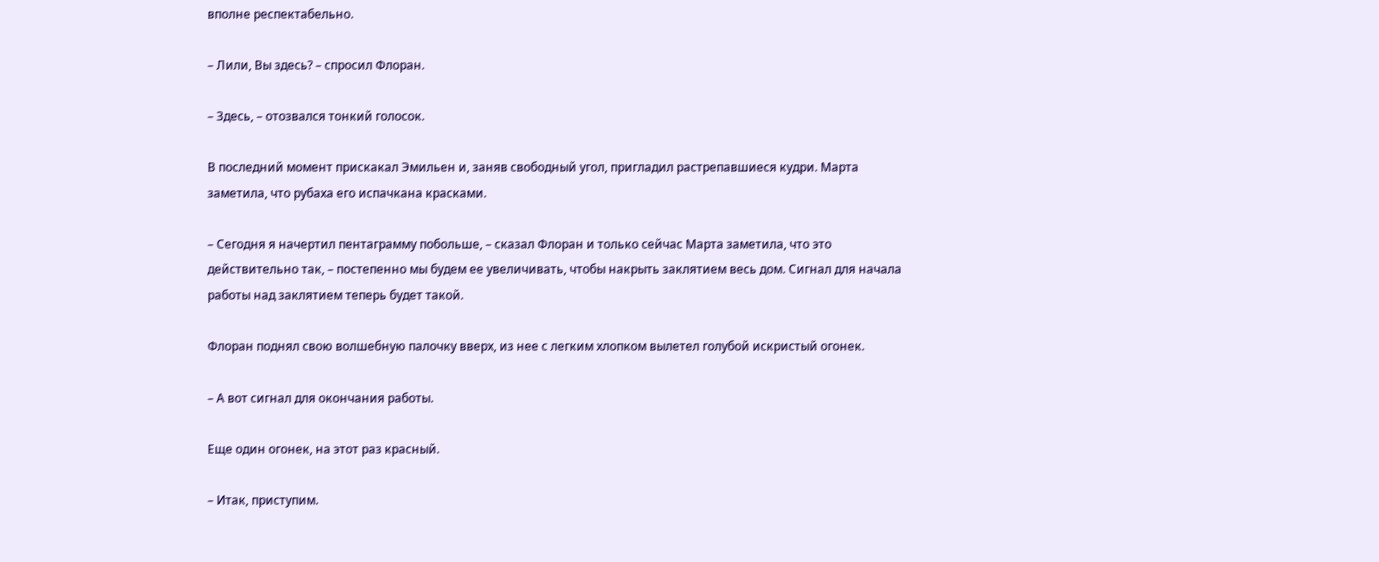вполне респектабельно.

– Лили, Вы здесь? – спросил Флоран.

– Здесь, – отозвался тонкий голосок.

В последний момент прискакал Эмильен и, заняв свободный угол, пригладил растрепавшиеся кудри. Марта заметила, что рубаха его испачкана красками.

– Сегодня я начертил пентаграмму побольше, – сказал Флоран и только сейчас Марта заметила, что это действительно так, – постепенно мы будем ее увеличивать, чтобы накрыть заклятием весь дом. Сигнал для начала работы над заклятием теперь будет такой.

Флоран поднял свою волшебную палочку вверх, из нее с легким хлопком вылетел голубой искристый огонек.

– А вот сигнал для окончания работы.

Еще один огонек, на этот раз красный.

– Итак, приступим.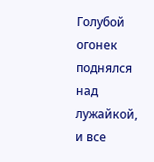Голубой огонек поднялся над лужайкой, и все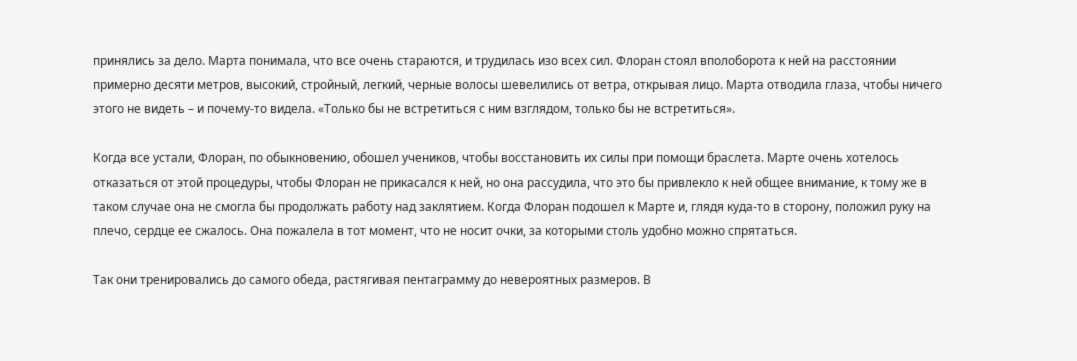принялись за дело. Марта понимала, что все очень стараются, и трудилась изо всех сил. Флоран стоял вполоборота к ней на расстоянии примерно десяти метров, высокий, стройный, легкий, черные волосы шевелились от ветра, открывая лицо. Марта отводила глаза, чтобы ничего этого не видеть – и почему-то видела. «Только бы не встретиться с ним взглядом, только бы не встретиться».

Когда все устали, Флоран, по обыкновению, обошел учеников, чтобы восстановить их силы при помощи браслета. Марте очень хотелось отказаться от этой процедуры, чтобы Флоран не прикасался к ней, но она рассудила, что это бы привлекло к ней общее внимание, к тому же в таком случае она не смогла бы продолжать работу над заклятием. Когда Флоран подошел к Марте и, глядя куда-то в сторону, положил руку на плечо, сердце ее сжалось. Она пожалела в тот момент, что не носит очки, за которыми столь удобно можно спрятаться.

Так они тренировались до самого обеда, растягивая пентаграмму до невероятных размеров. В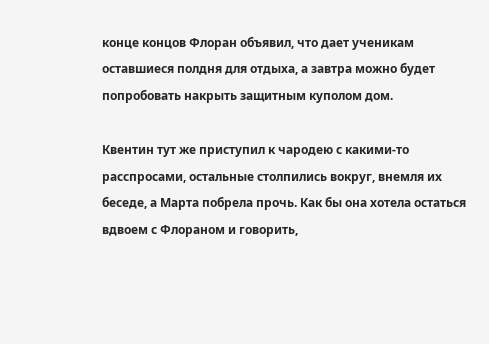конце концов Флоран объявил, что дает ученикам оставшиеся полдня для отдыха, а завтра можно будет попробовать накрыть защитным куполом дом.

Квентин тут же приступил к чародею с какими-то расспросами, остальные столпились вокруг, внемля их беседе, а Марта побрела прочь. Как бы она хотела остаться вдвоем с Флораном и говорить,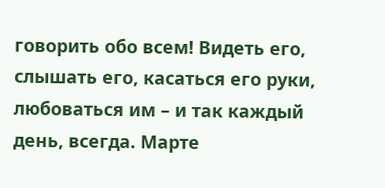говорить обо всем! Видеть его, слышать его, касаться его руки, любоваться им – и так каждый день, всегда. Марте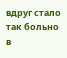вдруг стало так больно в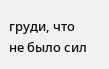груди, что не было сил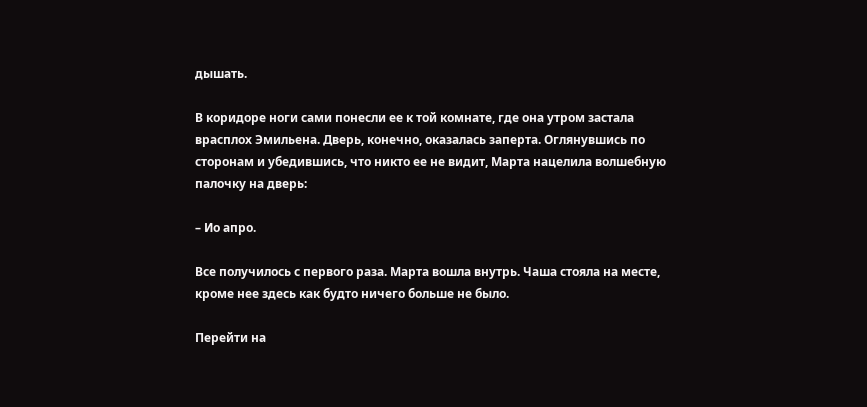дышать.

В коридоре ноги сами понесли ее к той комнате, где она утром застала врасплох Эмильена. Дверь, конечно, оказалась заперта. Оглянувшись по сторонам и убедившись, что никто ее не видит, Марта нацелила волшебную палочку на дверь:

– Ио апро.

Все получилось с первого раза. Марта вошла внутрь. Чаша стояла на месте, кроме нее здесь как будто ничего больше не было.

Перейти на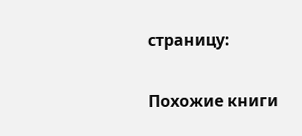страницу:

Похожие книги